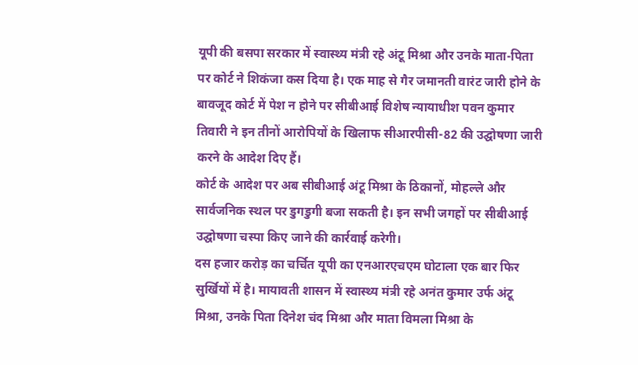यूपी की बसपा सरकार में स्वास्थ्य मंत्री रहे अंटू मिश्रा और उनके माता-पिता पर कोर्ट ने शिकंजा कस दिया है। एक माह से गैर जमानती वारंट जारी होने के बावजूद कोर्ट में पेश न होने पर सीबीआई विशेष न्यायाधीश पवन कुमार तिवारी ने इन तीनों आरोपियों के खिलाफ सीआरपीसी-82 की उद्घोषणा जारी करने के आदेश दिए हैं।
कोर्ट के आदेश पर अब सीबीआई अंटू मिश्रा के ठिकानों, मोहल्ले और सार्वजनिक स्थल पर डुगडुगी बजा सकती है। इन सभी जगहों पर सीबीआई उद्घोषणा चस्पा किए जाने की कार्रवाई करेगी।
दस हजार करोड़ का चर्चित यूपी का एनआरएचएम घोटाला एक बार फिर सुर्खियों में है। मायावती शासन में स्वास्थ्य मंत्री रहे अनंत कुमार उर्फ अंटू मिश्रा, उनके पिता दिनेश चंद मिश्रा और माता विमला मिश्रा के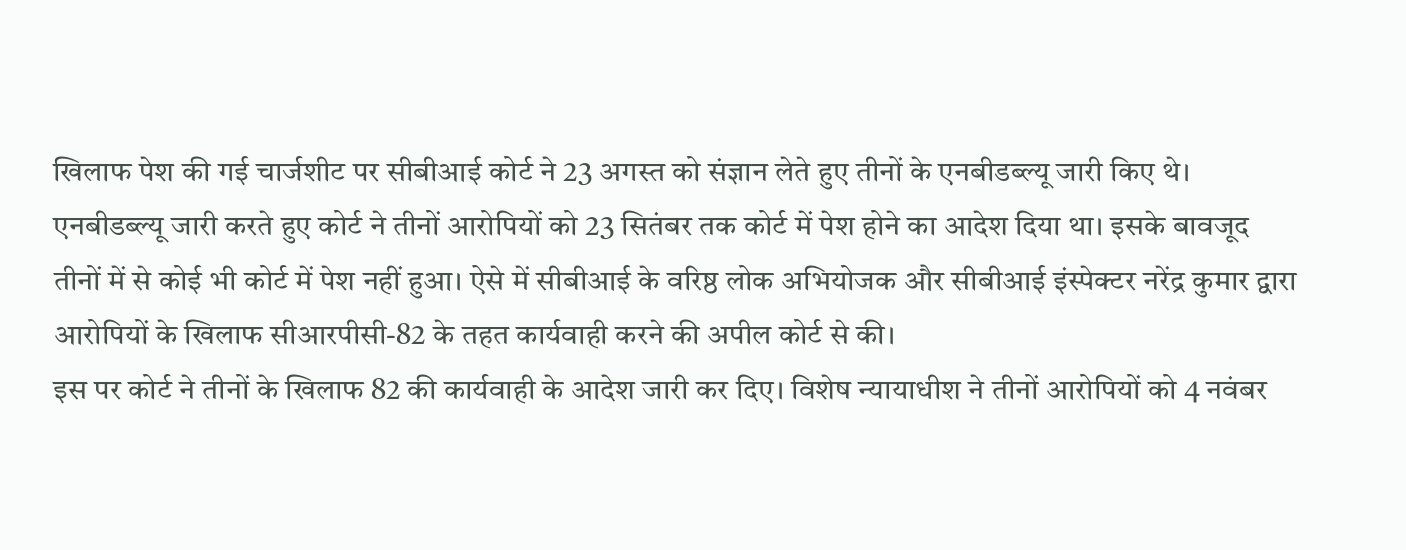खिलाफ पेश की गई चार्जशीट पर सीबीआई कोर्ट ने 23 अगस्त को संज्ञान लेते हुए तीनों के एनबीडब्ल्यू जारी किए थे।
एनबीडब्ल्यू जारी करते हुए कोर्ट ने तीनों आरोपियों को 23 सितंबर तक कोर्ट में पेश होने का आदेश दिया था। इसके बावजूद तीनों में से कोई भी कोर्ट में पेश नहीं हुआ। ऐसे में सीबीआई के वरिष्ठ लोक अभियोजक और सीबीआई इंस्पेक्टर नरेंद्र कुमार द्वारा आरोपियों के खिलाफ सीआरपीसी-82 के तहत कार्यवाही करने की अपील कोर्ट से की।
इस पर कोर्ट ने तीनों के खिलाफ 82 की कार्यवाही के आदेश जारी कर दिए। विशेष न्यायाधीश ने तीनों आरोपियों को 4 नवंबर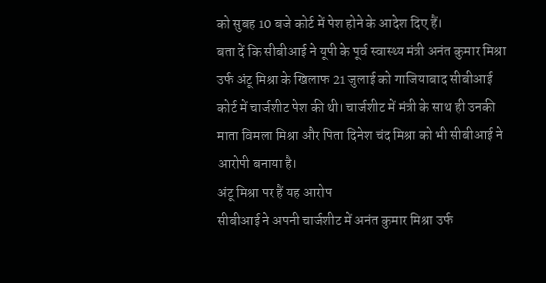को सुबह 10 बजे कोर्ट में पेश होने के आदेश दिए हैं।
बता दें कि सीबीआई ने यूपी के पूर्व स्वास्थ्य मंत्री अनंत कुमार मिश्रा उर्फ अंटू मिश्रा के खिलाफ 21 जुलाई को गाजियाबाद सीबीआई कोर्ट में चार्जशीट पेश की थी। चार्जशीट में मंत्री के साथ ही उनकी माता विमला मिश्रा और पिता दिनेश चंद मिश्रा को भी सीबीआई ने आरोपी बनाया है।
अंटू मिश्रा पर हैं यह आरोप
सीबीआई ने अपनी चार्जशीट में अनंत कुमार मिश्रा उर्फ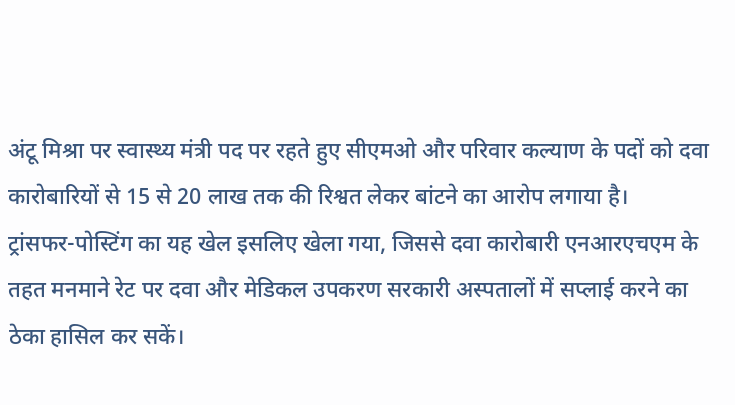अंटू मिश्रा पर स्वास्थ्य मंत्री पद पर रहते हुए सीएमओ और परिवार कल्याण के पदों को दवा कारोबारियों से 15 से 20 लाख तक की रिश्वत लेकर बांटने का आरोप लगाया है।
ट्रांसफर-पोस्टिंग का यह खेल इसलिए खेला गया, जिससे दवा कारोबारी एनआरएचएम के तहत मनमाने रेट पर दवा और मेडिकल उपकरण सरकारी अस्पतालों में सप्लाई करने का ठेका हासिल कर सकें।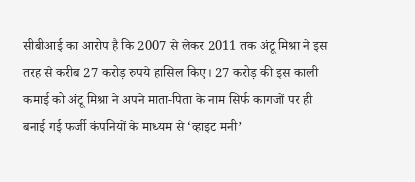सीबीआई का आरोप है कि 2007 से लेकर 2011 तक अंटू मिश्रा ने इस तरह से करीब 27 करोड़ रुपये हासिल किए। 27 करोड़ की इस काली कमाई को अंटू मिश्रा ने अपने माता-पिता के नाम सिर्फ कागजों पर ही बनाई गई फर्जी कंपनियों के माध्यम से ‘व्हाइट मनी’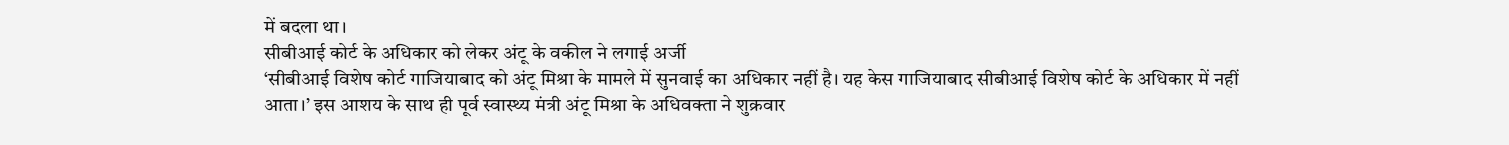में बदला था।
सीबीआई कोर्ट के अधिकार को लेकर अंटू के वकील ने लगाई अर्जी
‘सीबीआई विशेष कोर्ट गाजियाबाद को अंटू मिश्रा के मामले में सुनवाई का अधिकार नहीं है। यह केस गाजियाबाद सीबीआई विशेष कोर्ट के अधिकार में नहीं आता।’ इस आशय के साथ ही पूर्व स्वास्थ्य मंत्री अंटू मिश्रा के अधिवक्ता ने शुक्रवार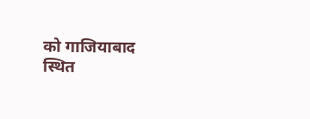को गाजियाबाद स्थित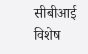सीबीआई विशेष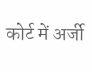कोर्ट में अर्जी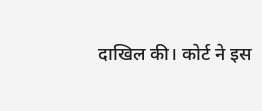दाखिल की। कोर्ट ने इस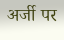अर्जी पर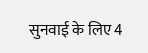सुनवाई के लिए 4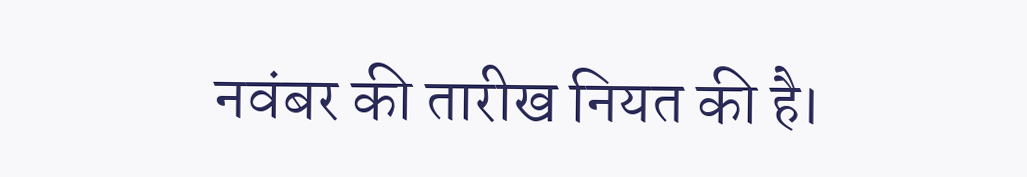नवंबर की तारीख नियत की है।